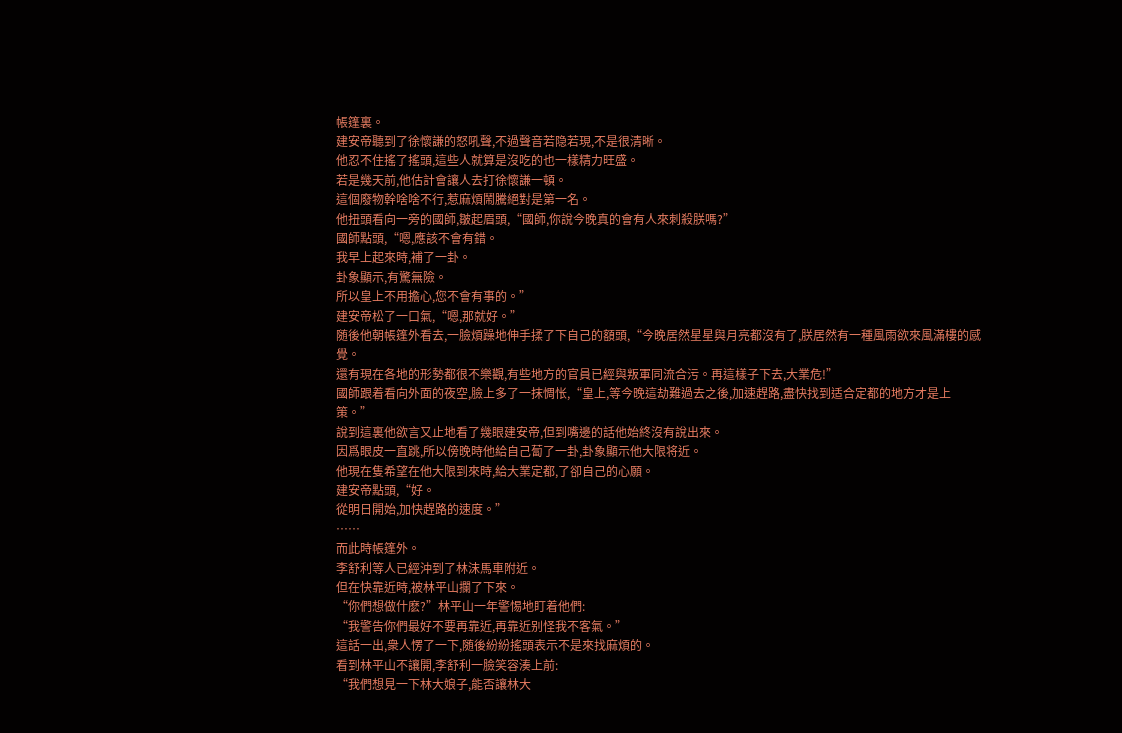帳篷裏。
建安帝聽到了徐懷謙的怒吼聲,不過聲音若隐若現,不是很清晰。
他忍不住搖了搖頭,這些人就算是沒吃的也一樣精力旺盛。
若是幾天前,他估計會讓人去打徐懷謙一頓。
這個廢物幹啥啥不行,惹麻煩鬧騰絕對是第一名。
他扭頭看向一旁的國師,皺起眉頭,“國師,你說今晚真的會有人來刺殺朕嗎?”
國師點頭,“嗯,應該不會有錯。
我早上起來時,補了一卦。
卦象顯示,有驚無險。
所以皇上不用擔心,您不會有事的。”
建安帝松了一口氣,“嗯,那就好。”
随後他朝帳篷外看去,一臉煩躁地伸手揉了下自己的額頭,“今晚居然星星與月亮都沒有了,朕居然有一種風雨欲來風滿樓的感覺。
還有現在各地的形勢都很不樂觀,有些地方的官員已經與叛軍同流合污。再這樣子下去,大業危!”
國師跟着看向外面的夜空,臉上多了一抹惆怅,“皇上,等今晚這劫難過去之後,加速趕路,盡快找到适合定都的地方才是上策。”
說到這裏他欲言又止地看了幾眼建安帝,但到嘴邊的話他始終沒有說出來。
因爲眼皮一直跳,所以傍晚時他給自己蔔了一卦,卦象顯示他大限将近。
他現在隻希望在他大限到來時,給大業定都,了卻自己的心願。
建安帝點頭,“好。
從明日開始,加快趕路的速度。”
……
而此時帳篷外。
李舒利等人已經沖到了林沫馬車附近。
但在快靠近時,被林平山攔了下來。
“你們想做什麽?”林平山一年警惕地盯着他們:
“我警告你們最好不要再靠近,再靠近别怪我不客氣。”
這話一出,衆人愣了一下,随後紛紛搖頭表示不是來找麻煩的。
看到林平山不讓開,李舒利一臉笑容湊上前:
“我們想見一下林大娘子,能否讓林大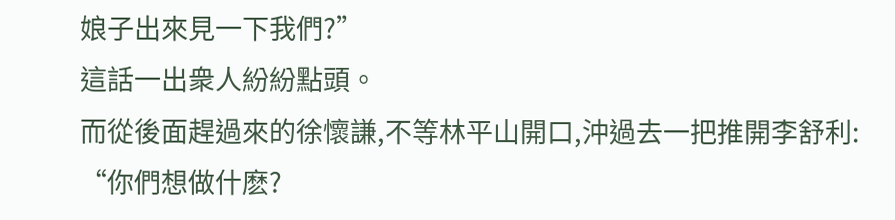娘子出來見一下我們?”
這話一出衆人紛紛點頭。
而從後面趕過來的徐懷謙,不等林平山開口,沖過去一把推開李舒利:
“你們想做什麽?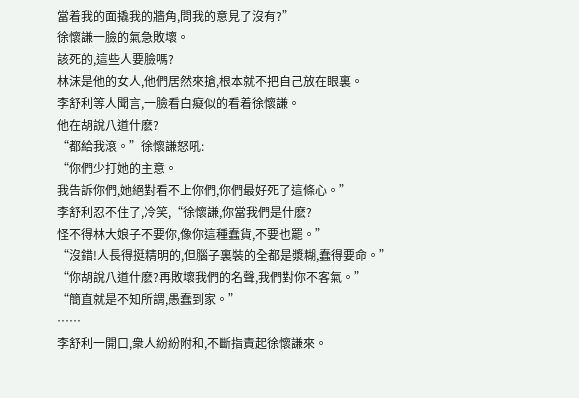當着我的面撬我的牆角,問我的意見了沒有?”
徐懷謙一臉的氣急敗壞。
該死的,這些人要臉嗎?
林沫是他的女人,他們居然來搶,根本就不把自己放在眼裏。
李舒利等人聞言,一臉看白癡似的看着徐懷謙。
他在胡說八道什麽?
“都給我滾。”徐懷謙怒吼:
“你們少打她的主意。
我告訴你們,她絕對看不上你們,你們最好死了這條心。”
李舒利忍不住了,冷笑,“徐懷謙,你當我們是什麽?
怪不得林大娘子不要你,像你這種蠢貨,不要也罷。”
“沒錯!人長得挺精明的,但腦子裏裝的全都是漿糊,蠢得要命。”
“你胡說八道什麽?再敗壞我們的名聲,我們對你不客氣。”
“簡直就是不知所謂,愚蠢到家。”
……
李舒利一開口,衆人紛紛附和,不斷指責起徐懷謙來。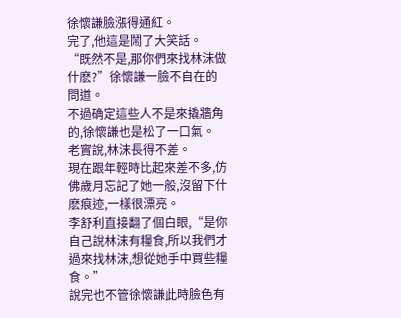徐懷謙臉漲得通紅。
完了,他這是鬧了大笑話。
“既然不是,那你們來找林沫做什麽?”徐懷謙一臉不自在的問道。
不過确定這些人不是來撬牆角的,徐懷謙也是松了一口氣。
老實說,林沫長得不差。
現在跟年輕時比起來差不多,仿佛歲月忘記了她一般,沒留下什麽痕迹,一樣很漂亮。
李舒利直接翻了個白眼,“是你自己說林沫有糧食,所以我們才過來找林沫,想從她手中買些糧食。”
說完也不管徐懷謙此時臉色有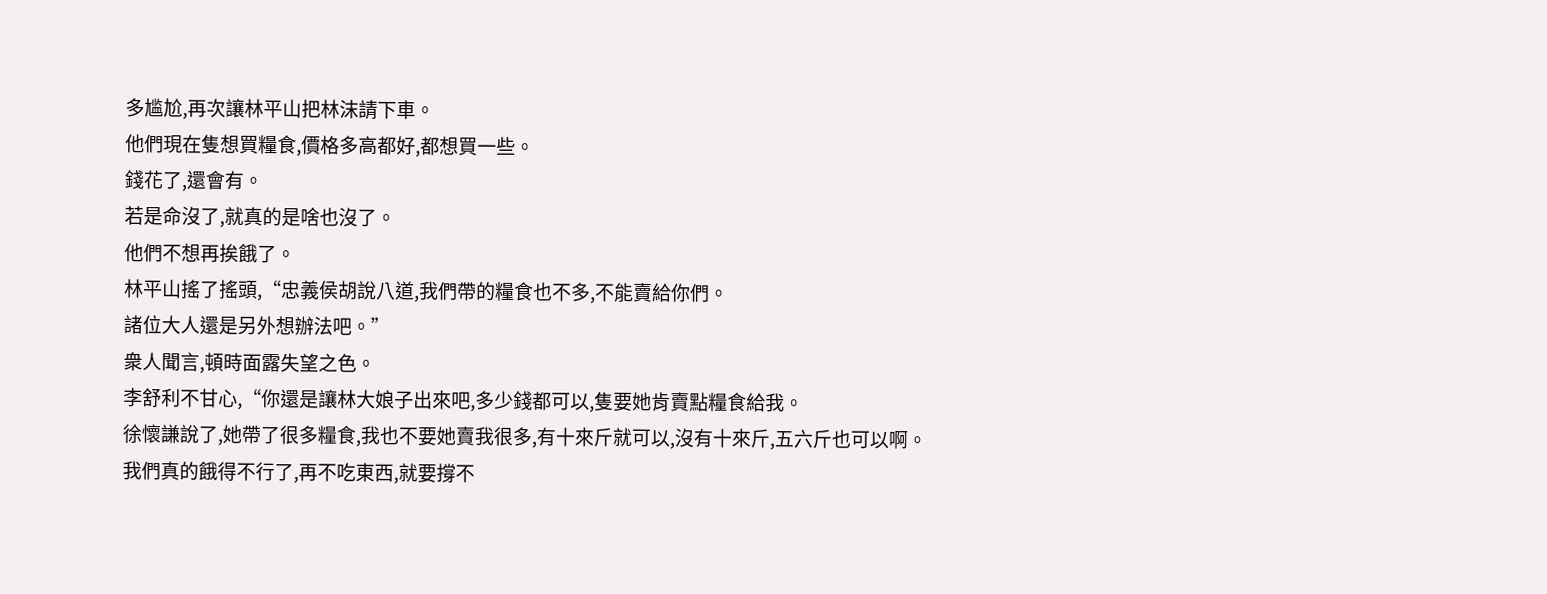多尴尬,再次讓林平山把林沫請下車。
他們現在隻想買糧食,價格多高都好,都想買一些。
錢花了,還會有。
若是命沒了,就真的是啥也沒了。
他們不想再挨餓了。
林平山搖了搖頭,“忠義侯胡說八道,我們帶的糧食也不多,不能賣給你們。
諸位大人還是另外想辦法吧。”
衆人聞言,頓時面露失望之色。
李舒利不甘心,“你還是讓林大娘子出來吧,多少錢都可以,隻要她肯賣點糧食給我。
徐懷謙說了,她帶了很多糧食,我也不要她賣我很多,有十來斤就可以,沒有十來斤,五六斤也可以啊。
我們真的餓得不行了,再不吃東西,就要撐不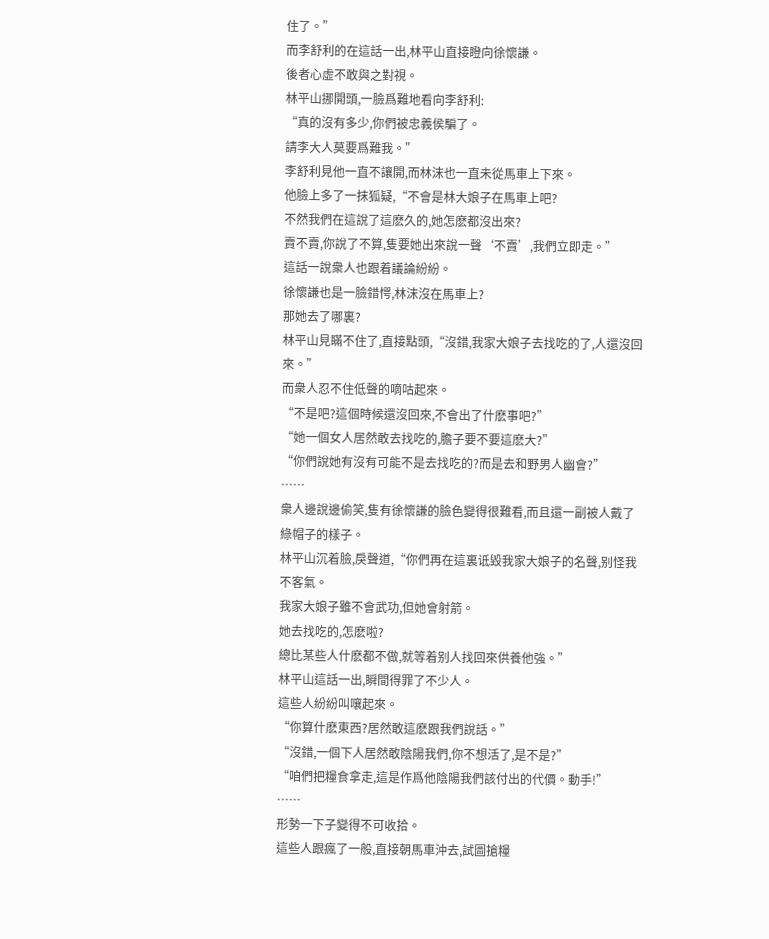住了。”
而李舒利的在這話一出,林平山直接瞪向徐懷謙。
後者心虛不敢與之對視。
林平山挪開頭,一臉爲難地看向李舒利:
“真的沒有多少,你們被忠義侯騙了。
請李大人莫要爲難我。”
李舒利見他一直不讓開,而林沫也一直未從馬車上下來。
他臉上多了一抹狐疑,“不會是林大娘子在馬車上吧?
不然我們在這說了這麽久的,她怎麽都沒出來?
賣不賣,你說了不算,隻要她出來說一聲‘不賣’,我們立即走。”
這話一說衆人也跟着議論紛紛。
徐懷謙也是一臉錯愕,林沫沒在馬車上?
那她去了哪裏?
林平山見瞞不住了,直接點頭,“沒錯,我家大娘子去找吃的了,人還沒回來。”
而衆人忍不住低聲的嘀咕起來。
“不是吧?這個時候還沒回來,不會出了什麽事吧?”
“她一個女人居然敢去找吃的,膽子要不要這麽大?”
“你們說她有沒有可能不是去找吃的?而是去和野男人幽會?”
……
衆人邊說邊偷笑,隻有徐懷謙的臉色變得很難看,而且還一副被人戴了綠帽子的樣子。
林平山沉着臉,戾聲道,“你們再在這裏诋毀我家大娘子的名聲,别怪我不客氣。
我家大娘子雖不會武功,但她會射箭。
她去找吃的,怎麽啦?
總比某些人什麽都不做,就等着别人找回來供養他強。”
林平山這話一出,瞬間得罪了不少人。
這些人紛紛叫嚷起來。
“你算什麽東西?居然敢這麽跟我們說話。”
“沒錯,一個下人居然敢陰陽我們,你不想活了,是不是?”
“咱們把糧食拿走,這是作爲他陰陽我們該付出的代價。動手!”
……
形勢一下子變得不可收拾。
這些人跟瘋了一般,直接朝馬車沖去,試圖搶糧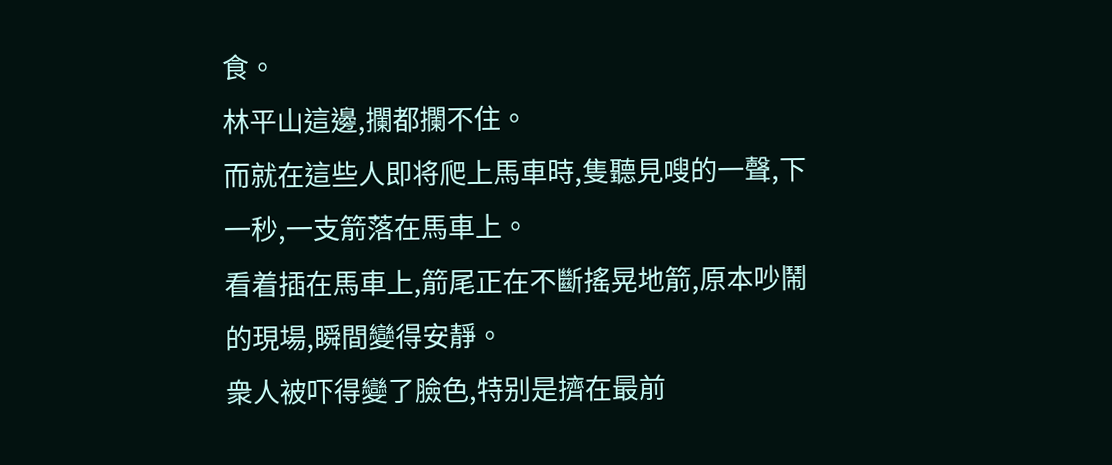食。
林平山這邊,攔都攔不住。
而就在這些人即将爬上馬車時,隻聽見嗖的一聲,下一秒,一支箭落在馬車上。
看着插在馬車上,箭尾正在不斷搖晃地箭,原本吵鬧的現場,瞬間變得安靜。
衆人被吓得變了臉色,特别是擠在最前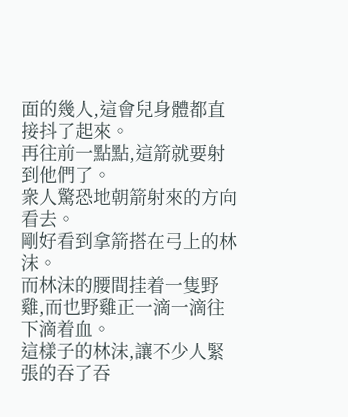面的幾人,這會兒身體都直接抖了起來。
再往前一點點,這箭就要射到他們了。
衆人驚恐地朝箭射來的方向看去。
剛好看到拿箭搭在弓上的林沫。
而林沫的腰間挂着一隻野雞,而也野雞正一滴一滴往下滴着血。
這樣子的林沫,讓不少人緊張的吞了吞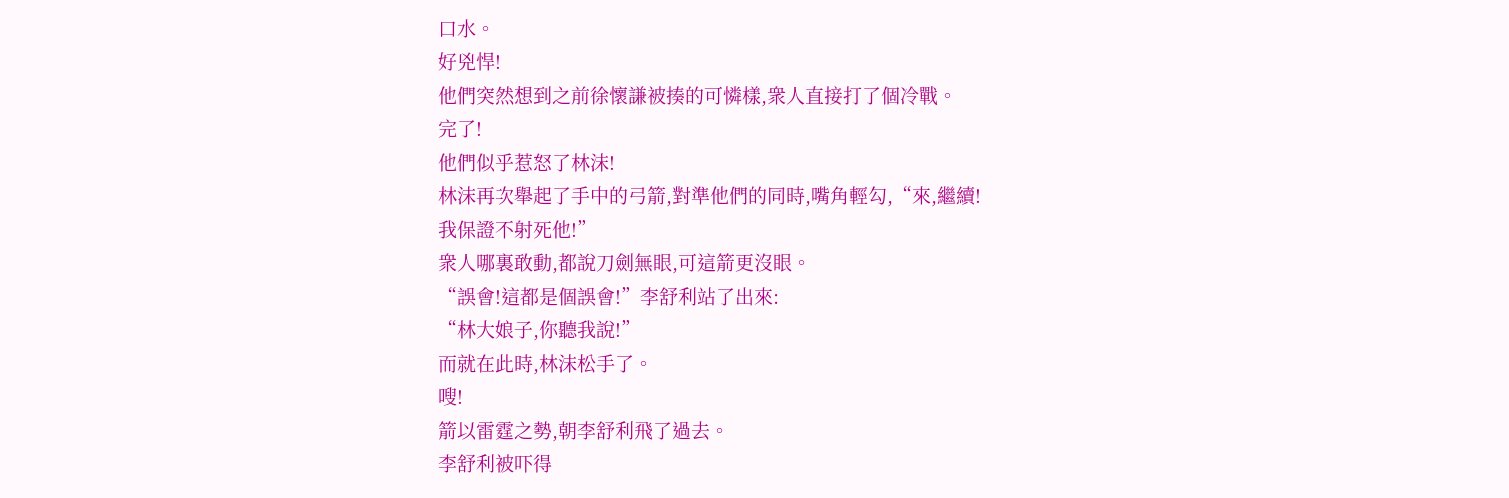口水。
好兇悍!
他們突然想到之前徐懷謙被揍的可憐樣,衆人直接打了個冷戰。
完了!
他們似乎惹怒了林沫!
林沫再次舉起了手中的弓箭,對準他們的同時,嘴角輕勾,“來,繼續!
我保證不射死他!”
衆人哪裏敢動,都說刀劍無眼,可這箭更沒眼。
“誤會!這都是個誤會!”李舒利站了出來:
“林大娘子,你聽我說!”
而就在此時,林沫松手了。
嗖!
箭以雷霆之勢,朝李舒利飛了過去。
李舒利被吓得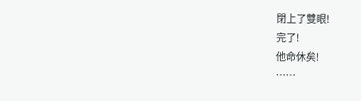閉上了雙眼!
完了!
他命休矣!
……